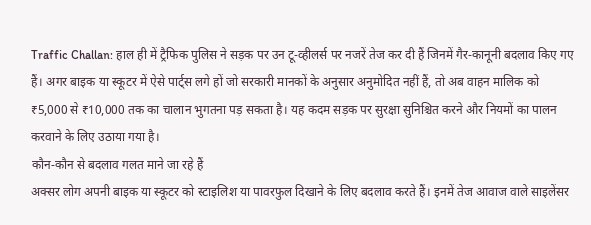Traffic Challan: हाल ही में ट्रैफिक पुलिस ने सड़क पर उन टू‑व्हीलर्स पर नजरें तेज कर दी हैं जिनमें गैर‑कानूनी बदलाव किए गए हैं। अगर बाइक या स्कूटर में ऐसे पार्ट्स लगे हों जो सरकारी मानकों के अनुसार अनुमोदित नहीं हैं, तो अब वाहन मालिक को ₹5,000 से ₹10,000 तक का चालान भुगतना पड़ सकता है। यह कदम सड़क पर सुरक्षा सुनिश्चित करने और नियमों का पालन करवाने के लिए उठाया गया है।
कौन‑कौन से बदलाव गलत माने जा रहे हैं
अक्सर लोग अपनी बाइक या स्कूटर को स्टाइलिश या पावरफुल दिखाने के लिए बदलाव करते हैं। इनमें तेज आवाज वाले साइलेंसर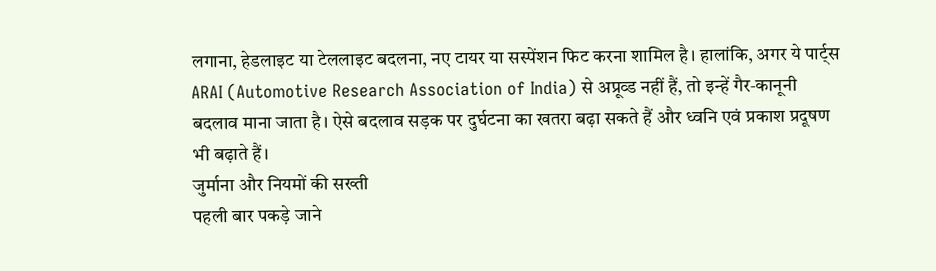लगाना, हेडलाइट या टेललाइट बदलना, नए टायर या सस्पेंशन फिट करना शामिल है। हालांकि, अगर ये पार्ट्स ARAI (Automotive Research Association of India) से अप्रूव्ड नहीं हैं, तो इन्हें गैर‑कानूनी बदलाव माना जाता है। ऐसे बदलाव सड़क पर दुर्घटना का खतरा बढ़ा सकते हैं और ध्वनि एवं प्रकाश प्रदूषण भी बढ़ाते हैं।
जुर्माना और नियमों की सख्ती
पहली बार पकड़े जाने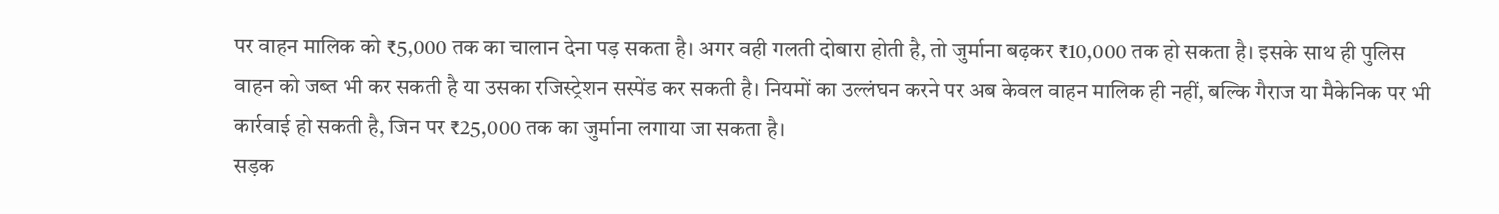पर वाहन मालिक को ₹5,000 तक का चालान देना पड़ सकता है। अगर वही गलती दोबारा होती है, तो जुर्माना बढ़कर ₹10,000 तक हो सकता है। इसके साथ ही पुलिस वाहन को जब्त भी कर सकती है या उसका रजिस्ट्रेशन सस्पेंड कर सकती है। नियमों का उल्लंघन करने पर अब केवल वाहन मालिक ही नहीं, बल्कि गैराज या मैकेनिक पर भी कार्रवाई हो सकती है, जिन पर ₹25,000 तक का जुर्माना लगाया जा सकता है।
सड़क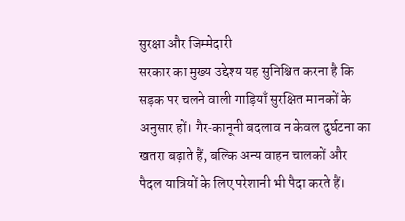सुरक्षा और जिम्मेदारी
सरकार का मुख्य उद्देश्य यह सुनिश्चित करना है कि सड़क पर चलने वाली गाड़ियाँ सुरक्षित मानकों के अनुसार हों। गैर‑कानूनी बदलाव न केवल दुर्घटना का खतरा बढ़ाते हैं, बल्कि अन्य वाहन चालकों और पैदल यात्रियों के लिए परेशानी भी पैदा करते हैं।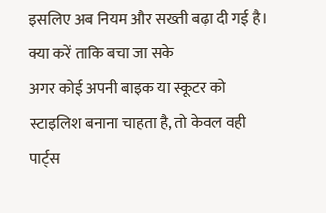इसलिए अब नियम और सख्ती बढ़ा दी गई है।
क्या करें ताकि बचा जा सके
अगर कोई अपनी बाइक या स्कूटर को स्टाइलिश बनाना चाहता है, तो केवल वही पार्ट्स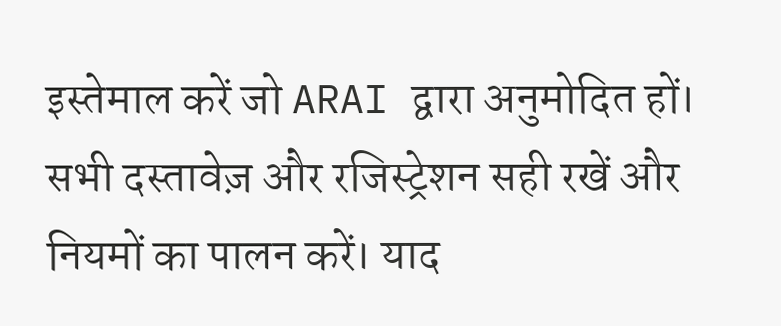इस्तेमाल करें जो ARAI द्वारा अनुमोदित हों। सभी दस्तावेज़ और रजिस्ट्रेशन सही रखें और नियमों का पालन करें। याद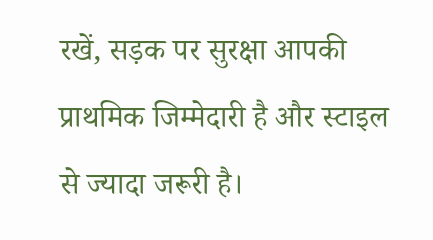रखें, सड़क पर सुरक्षा आपकी प्राथमिक जिम्मेदारी है और स्टाइल से ज्यादा जरूरी है।